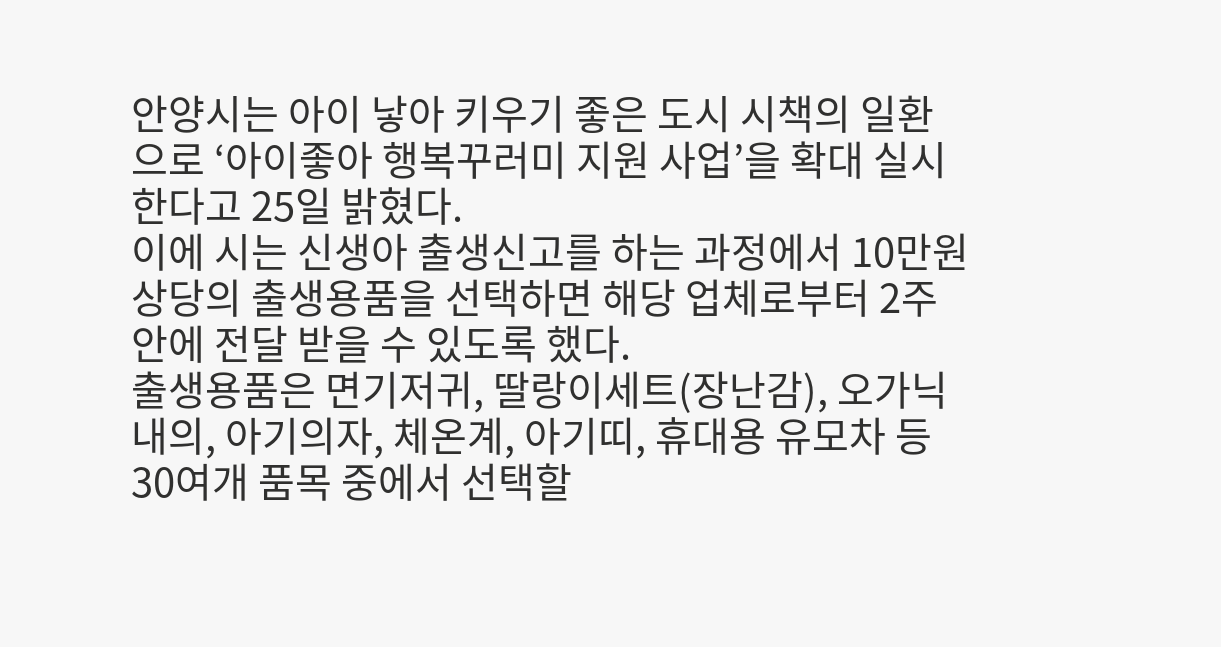안양시는 아이 낳아 키우기 좋은 도시 시책의 일환으로 ‘아이좋아 행복꾸러미 지원 사업’을 확대 실시한다고 25일 밝혔다.
이에 시는 신생아 출생신고를 하는 과정에서 10만원 상당의 출생용품을 선택하면 해당 업체로부터 2주 안에 전달 받을 수 있도록 했다.
출생용품은 면기저귀, 딸랑이세트(장난감), 오가닉 내의, 아기의자, 체온계, 아기띠, 휴대용 유모차 등 30여개 품목 중에서 선택할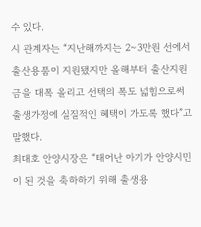수 있다.
시 관계자는 “지난해까지는 2∼3만원 선에서 출산용품이 지원됐지만 올해부터 출산지원금을 대폭 올리고 선택의 폭도 넓힘으로써 출생가정에 실질적인 혜택이 가도록 했다”고 말했다.
최대호 안양시장은 “태어난 아기가 안양시민이 된 것을 축하하기 위해 출생용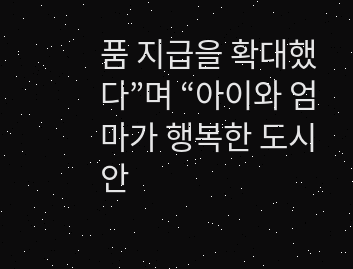품 지급을 확대했다”며 “아이와 엄마가 행복한 도시 안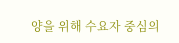양을 위해 수요자 중심의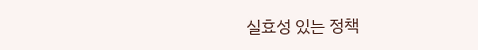실효성 있는 정책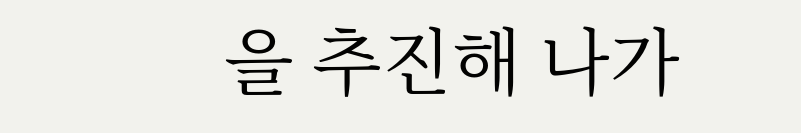을 추진해 나가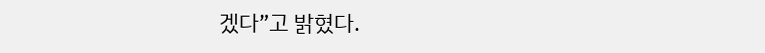겠다”고 밝혔다.